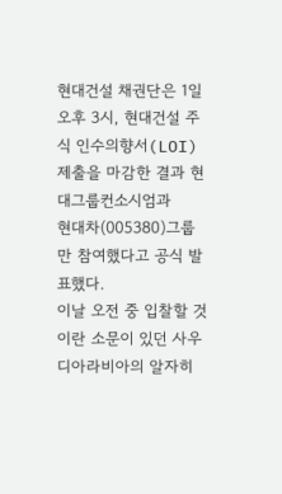현대건설 채권단은 1일 오후 3시, 현대건설 주식 인수의향서(LOI) 제출을 마감한 결과 현대그룹컨소시엄과
현대차(005380)그룹만 참여했다고 공식 발표했다.
이날 오전 중 입찰할 것이란 소문이 있던 사우디아라비아의 알자히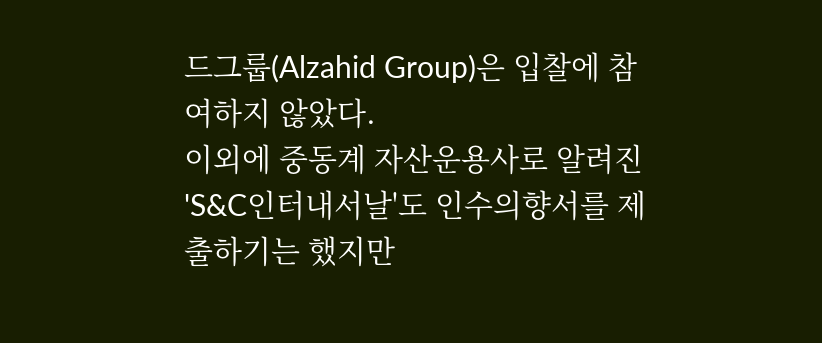드그룹(Alzahid Group)은 입찰에 참여하지 않았다.
이외에 중동계 자산운용사로 알려진 'S&C인터내서날'도 인수의향서를 제출하기는 했지만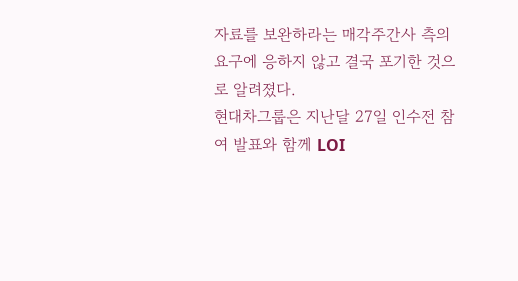자료를 보완하라는 매각주간사 측의 요구에 응하지 않고 결국 포기한 것으로 알려졌다.
현대차그룹은 지난달 27일 인수전 참여 발표와 함께 LOI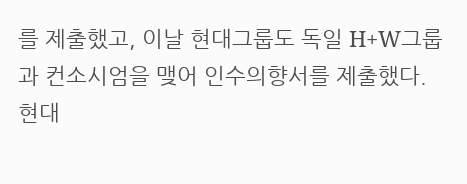를 제출했고, 이날 현대그룹도 독일 H+W그룹과 컨소시엄을 맺어 인수의향서를 제출했다.
현대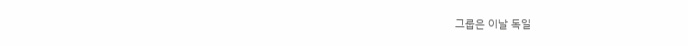그룹은 이날 독일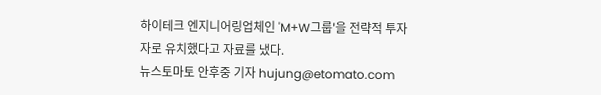하이테크 엔지니어링업체인 'M+W그룹'을 전략적 투자자로 유치했다고 자료를 냈다.
뉴스토마토 안후중 기자 hujung@etomato.com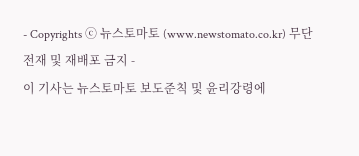- Copyrights ⓒ 뉴스토마토 (www.newstomato.co.kr) 무단 전재 및 재배포 금지 -
이 기사는 뉴스토마토 보도준칙 및 윤리강령에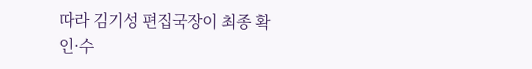따라 김기성 편집국장이 최종 확인·수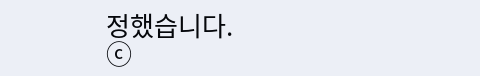정했습니다.
ⓒ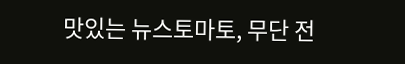맛있는 뉴스토마토, 무단 전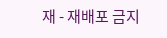재 - 재배포 금지